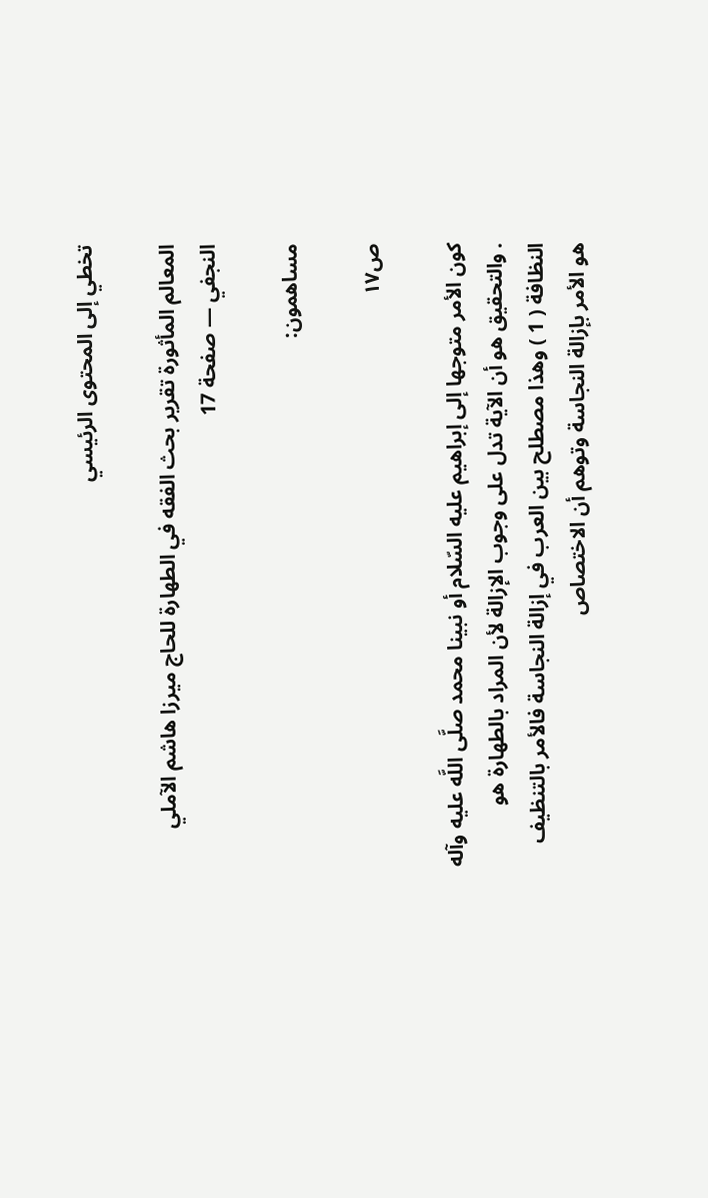تخطي إلى المحتوى الرئيسي

المعالم المأثورة تقرير بحث الفقه في الطهارة للحاج ميرزا هاشم الآملي النجفي — صفحة 17

مساهمون:

ص١٧

كون الأمر متوجها إلى إبراهيم عليه السّلام أو نبينا محمد صلَّى اللَّه عليه وآله . والتحقيق هو أن الآية تدل على وجوب الإزالة لأن المراد بالطهارة هو النظافة ( 1 ) وهذا مصطلح بين العرب في إزالة النجاسة فالأمر بالتنظيف هو الأمر بإزالة النجاسة وتوهم أن الاختصاص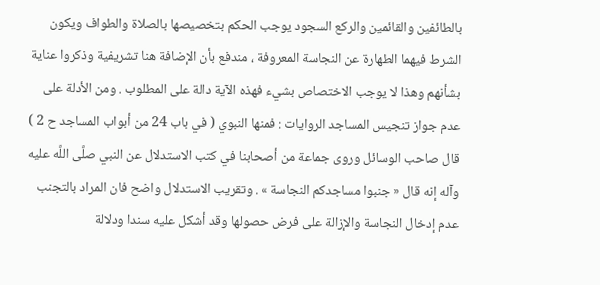بالطائفين والقائمين والركع السجود يوجب الحكم بتخصيصها بالصلاة والطواف ويكون الشرط فيهما الطهارة عن النجاسة المعروفة ، مندفع بأن الإضافة هنا تشريفية وذكروا عناية بشأنهم وهذا لا يوجب الاختصاص بشيء فهذه الآية دالة على المطلوب . ومن الأدلة على عدم جواز تنجيس المساجد الروايات : فمنها النبوي ( في باب 24 من أبواب المساجد ح 2 ) قال صاحب الوسائل وروى جماعة من أصحابنا في كتب الاستدلال عن النبي صلَّى اللَّه عليه وآله إنه قال « جنبوا مساجدكم النجاسة » . وتقريب الاستدلال واضح فان المراد بالتجنب عدم إدخال النجاسة والإزالة على فرض حصولها وقد أشكل عليه سندا ودلالة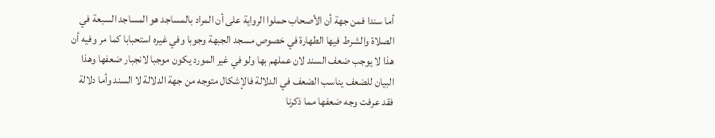أما سندا فمن جهة أن الأصحاب حملوا الرواية على أن المراد بالمساجد هو المساجد السبعة في الصلاة والشرط فيها الطهارة في خصوص مسجد الجبهة وجوبا وفي غيره استحبابا كما مر وفيه أن هذا لا يوجب ضعف السند لان عملهم بها ولو في غير المورد يكون موجبا لانجبار ضعفها وهذا البيان للضعف يناسب الضعف في الدلالة فالإشكال متوجه من جهة الدلالة لا السند وأما دلالة فقد عرفت وجه ضعفها مما ذكرنا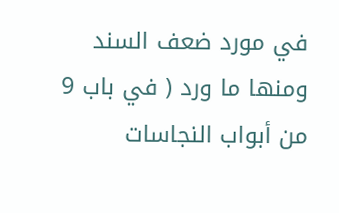في مورد ضعف السند ومنها ما ورد ( في باب 9 من أبواب النجاسات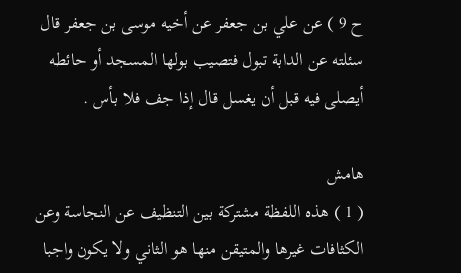ح 9 ) عن علي بن جعفر عن أخيه موسى بن جعفر قال سئلته عن الدابة تبول فتصيب بولها المسجد أو حائطه أيصلى فيه قبل أن يغسل قال إذا جف فلا بأس .

هامش
( 1 ) هذه اللفظة مشتركة بين التنظيف عن النجاسة وعن الكثافات غيرها والمتيقن منها هو الثاني ولا يكون واجبا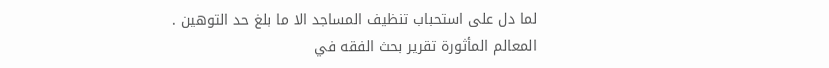لما دل على استحباب تنظيف المساجد الا ما بلغ حد التوهين .
المعالم المأثورة تقرير بحث الفقه في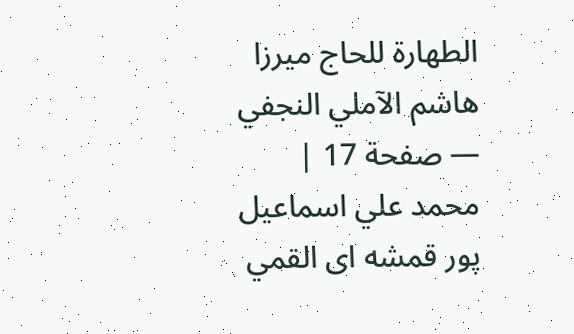الطهارة للحاج ميرزا هاشم الآملي النجفي — صفحة 17 | محمد علي اسماعيل پور قمشه اى القمي